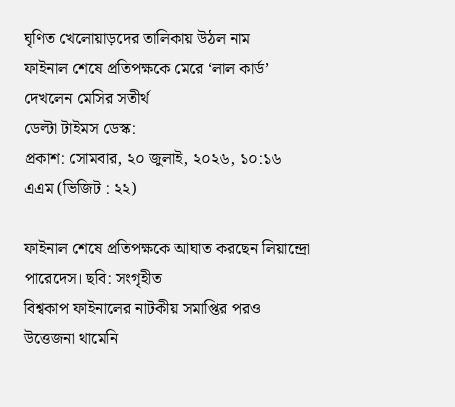ঘৃণিত খেলোয়াড়দের তালিকায় উঠল নাম
ফাইনাল শেষে প্রতিপক্ষকে মেরে ‘লাল কার্ড’ দেখলেন মেসির সতীর্থ
ডেল্টা টাইমস ডেস্ক:
প্রকাশ: সোমবার, ২০ জুলাই, ২০২৬, ১০:১৬ এএম (ভিজিট : ২২)

ফাইনাল শেষে প্রতিপক্ষকে আঘাত করছেন লিয়ান্দ্রো পারেদেস। ছবি: সংগৃহীত
বিশ্বকাপ ফাইনালের নাটকীয় সমাপ্তির পরও উত্তেজনা থামেনি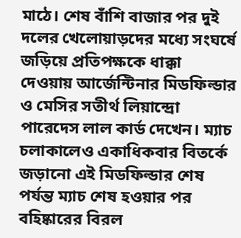মাঠে। শেষ বাঁশি বাজার পর দুই দলের খেলোয়াড়দের মধ্যে সংঘর্ষে জড়িয়ে প্রতিপক্ষকে ধাক্কা দেওয়ায় আর্জেন্টিনার মিডফিল্ডার ও মেসির সতীর্থ লিয়ান্দ্রো পারেদেস লাল কার্ড দেখেন। ম্যাচ চলাকালেও একাধিকবার বিতর্কে জড়ানো এই মিডফিল্ডার শেষ পর্যন্ত ম্যাচ শেষ হওয়ার পর বহিষ্কারের বিরল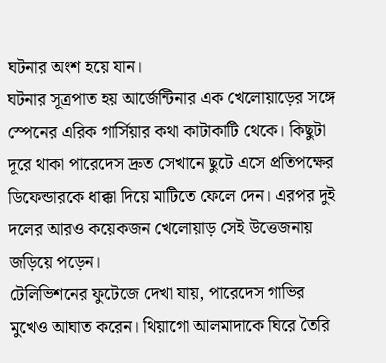ঘটনার অংশ হয়ে যান।
ঘটনার সূত্রপাত হয় আর্জেন্টিনার এক খেলোয়াড়ের সঙ্গে স্পেনের এরিক গার্সিয়ার কথা কাটাকাটি থেকে। কিছুটা দূরে থাকা পারেদেস দ্রুত সেখানে ছুটে এসে প্রতিপক্ষের ডিফেন্ডারকে ধাক্কা দিয়ে মাটিতে ফেলে দেন। এরপর দুই দলের আরও কয়েকজন খেলোয়াড় সেই উত্তেজনায় জড়িয়ে পড়েন।
টেলিভিশনের ফুটেজে দেখা যায়, পারেদেস গাভির মুখেও আঘাত করেন। থিয়াগো আলমাদাকে ঘিরে তৈরি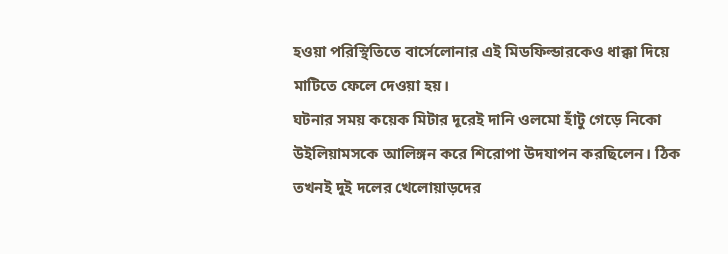হওয়া পরিস্থিতিতে বার্সেলোনার এই মিডফিল্ডারকেও ধাক্কা দিয়ে মাটিতে ফেলে দেওয়া হয়।
ঘটনার সময় কয়েক মিটার দূরেই দানি ওলমো হাঁটু গেড়ে নিকো উইলিয়ামসকে আলিঙ্গন করে শিরোপা উদযাপন করছিলেন। ঠিক তখনই দুই দলের খেলোয়াড়দের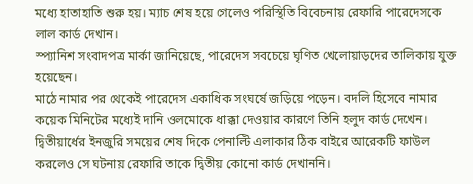মধ্যে হাতাহাতি শুরু হয়। ম্যাচ শেষ হয়ে গেলেও পরিস্থিতি বিবেচনায় রেফারি পারেদেসকে লাল কার্ড দেখান।
স্প্যানিশ সংবাদপত্র মার্কা জানিয়েছে, পারেদেস সবচেয়ে ঘৃণিত খেলোয়াড়দের তালিকায় যুক্ত হয়েছেন।
মাঠে নামার পর থেকেই পারেদেস একাধিক সংঘর্ষে জড়িয়ে পড়েন। বদলি হিসেবে নামার কয়েক মিনিটের মধ্যেই দানি ওলমোকে ধাক্কা দেওয়ার কারণে তিনি হলুদ কার্ড দেখেন।
দ্বিতীয়ার্ধের ইনজুরি সময়ের শেষ দিকে পেনাল্টি এলাকার ঠিক বাইরে আরেকটি ফাউল করলেও সে ঘটনায় রেফারি তাকে দ্বিতীয় কোনো কার্ড দেখাননি।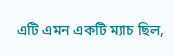এটি এমন একটি ম্যাচ ছিল,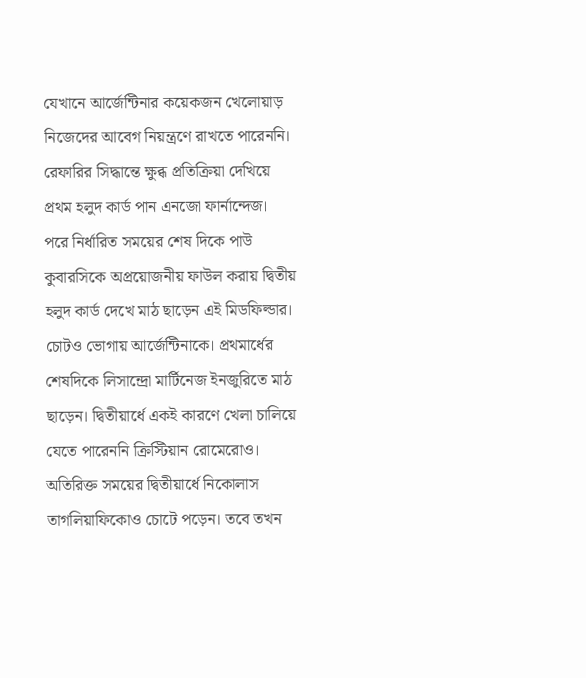যেখানে আর্জেন্টিনার কয়েকজন খেলোয়াড় নিজেদের আবেগ নিয়ন্ত্রণে রাখতে পারেননি। রেফারির সিদ্ধান্তে ক্ষুব্ধ প্রতিক্রিয়া দেখিয়ে প্রথম হলুদ কার্ড পান এনজো ফার্নান্দেজ। পরে নির্ধারিত সময়ের শেষ দিকে পাউ কুবারসিকে অপ্রয়োজনীয় ফাউল করায় দ্বিতীয় হলুদ কার্ড দেখে মাঠ ছাড়েন এই মিডফিল্ডার।
চোটও ভোগায় আর্জেন্টিনাকে। প্রথমার্ধের শেষদিকে লিসান্দ্রো মার্টিনেজ ইনজুরিতে মাঠ ছাড়েন। দ্বিতীয়ার্ধে একই কারণে খেলা চালিয়ে যেতে পারেননি ক্রিস্টিয়ান রোমেরোও।
অতিরিক্ত সময়ের দ্বিতীয়ার্ধে নিকোলাস তাগলিয়াফিকোও চোটে পড়েন। তবে তখন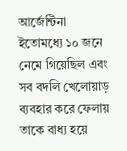আর্জেন্টিনা ইতোমধ্যে ১০ জনে নেমে গিয়েছিল এবং সব বদলি খেলোয়াড় ব্যবহার করে ফেলায় তাকে বাধ্য হয়ে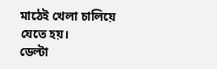মাঠেই খেলা চালিয়ে যেতে হয়।
ডেল্টা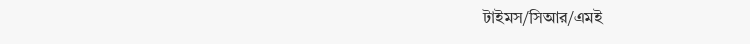টাইমস/সিআর/এমই